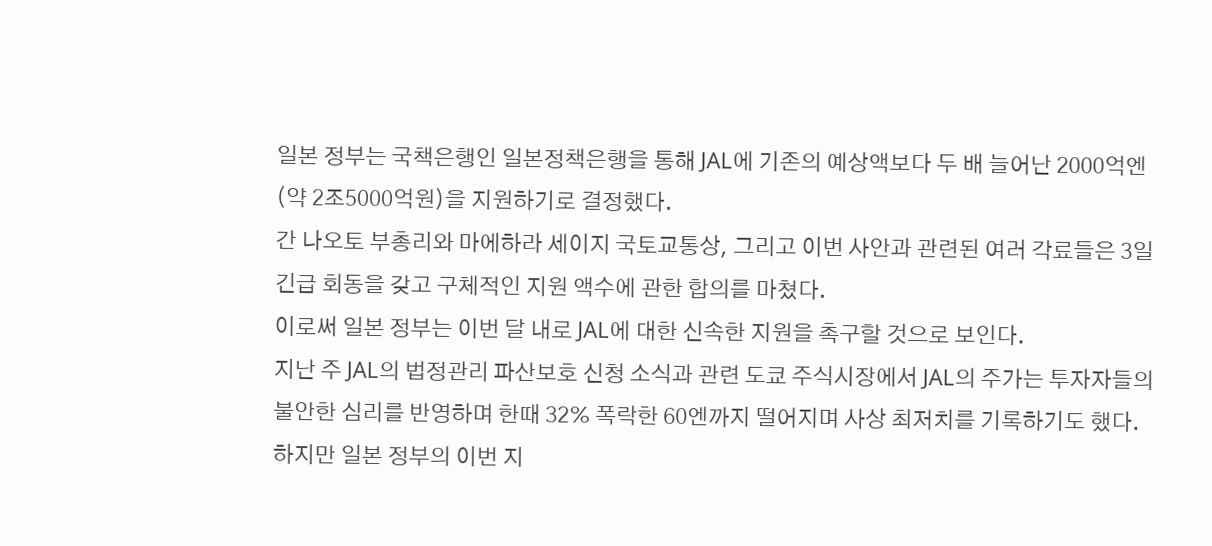일본 정부는 국책은행인 일본정책은행을 통해 JAL에 기존의 예상액보다 두 배 늘어난 2000억엔(약 2조5000억원)을 지원하기로 결정했다.
간 나오토 부총리와 마에하라 세이지 국토교통상, 그리고 이번 사안과 관련된 여러 각료들은 3일 긴급 회동을 갖고 구체적인 지원 액수에 관한 합의를 마쳤다.
이로써 일본 정부는 이번 달 내로 JAL에 대한 신속한 지원을 촉구할 것으로 보인다.
지난 주 JAL의 법정관리 파산보호 신청 소식과 관련 도쿄 주식시장에서 JAL의 주가는 투자자들의 불안한 심리를 반영하며 한때 32% 폭락한 60엔까지 떨어지며 사상 최저치를 기록하기도 했다.
하지만 일본 정부의 이번 지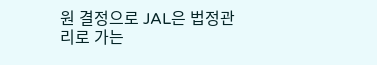원 결정으로 JAL은 법정관리로 가는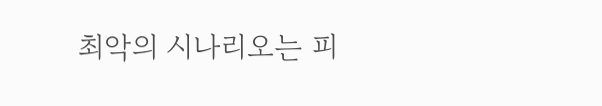최악의 시나리오는 피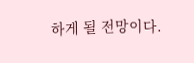하게 될 전망이다.